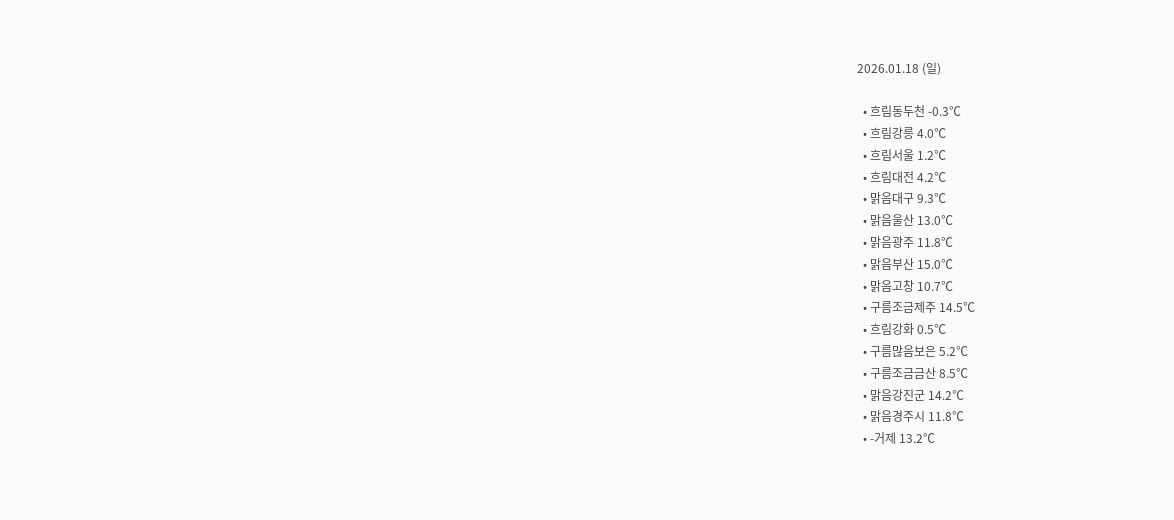2026.01.18 (일)

  • 흐림동두천 -0.3℃
  • 흐림강릉 4.0℃
  • 흐림서울 1.2℃
  • 흐림대전 4.2℃
  • 맑음대구 9.3℃
  • 맑음울산 13.0℃
  • 맑음광주 11.8℃
  • 맑음부산 15.0℃
  • 맑음고창 10.7℃
  • 구름조금제주 14.5℃
  • 흐림강화 0.5℃
  • 구름많음보은 5.2℃
  • 구름조금금산 8.5℃
  • 맑음강진군 14.2℃
  • 맑음경주시 11.8℃
  • -거제 13.2℃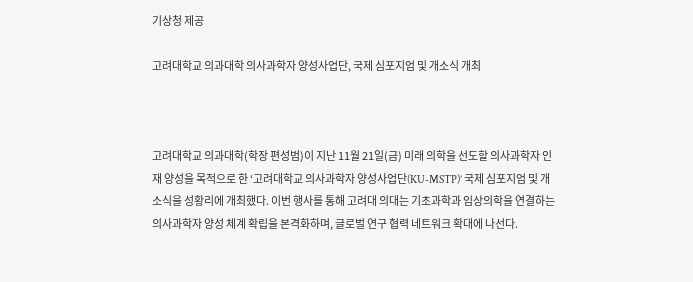기상청 제공

고려대학교 의과대학 의사과학자 양성사업단, 국제 심포지엄 및 개소식 개최



고려대학교 의과대학(학장 편성범)이 지난 11월 21일(금) 미래 의학을 선도할 의사과학자 인재 양성을 목적으로 한 ‘고려대학교 의사과학자 양성사업단(KU-MSTP)’ 국제 심포지엄 및 개소식을 성황리에 개최했다. 이번 행사를 통해 고려대 의대는 기초과학과 임상의학을 연결하는 의사과학자 양성 체계 확립을 본격화하며, 글로벌 연구 협력 네트워크 확대에 나선다.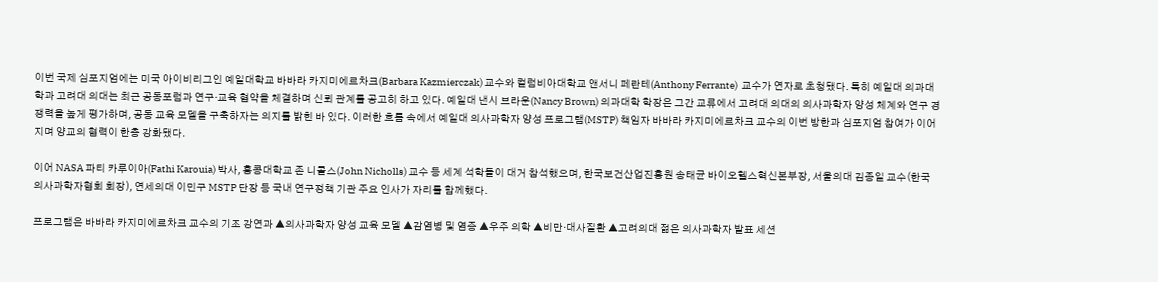이번 국제 심포지엄에는 미국 아이비리그인 예일대학교 바바라 카지미에르차크(Barbara Kazmierczak) 교수와 컬럼비아대학교 앤서니 페란테(Anthony Ferrante)  교수가 연자로 초청됐다. 특히 예일대 의과대학과 고려대 의대는 최근 공동포럼과 연구·교육 협약을 체결하며 신뢰 관계를 공고히 하고 있다. 예일대 낸시 브라운(Nancy Brown) 의과대학 학장은 그간 교류에서 고려대 의대의 의사과학자 양성 체계와 연구 경쟁력을 높게 평가하며, 공동 교육 모델을 구축하자는 의지를 밝힌 바 있다. 이러한 흐름 속에서 예일대 의사과학자 양성 프로그램(MSTP) 책임자 바바라 카지미에르차크 교수의 이번 방한과 심포지엄 참여가 이어지며 양교의 협력이 한층 강화됐다.

이어 NASA 파티 카루이아(Fathi Karouia) 박사, 홍콩대학교 존 니콜스(John Nicholls) 교수 등 세계 석학들이 대거 참석했으며, 한국보건산업진흥원 송태균 바이오헬스혁신본부장, 서울의대 김종일 교수(한국의사과학자협회 회장), 연세의대 이민구 MSTP 단장 등 국내 연구정책 기관 주요 인사가 자리를 함께했다.

프로그램은 바바라 카지미에르차크 교수의 기조 강연과 ▲의사과학자 양성 교육 모델 ▲감염병 및 염증 ▲우주 의학 ▲비만·대사질환 ▲고려의대 젊은 의사과학자 발표 세션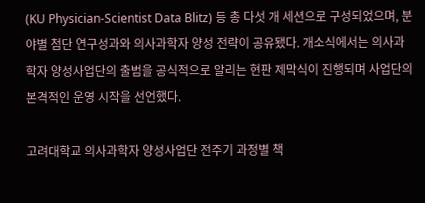(KU Physician-Scientist Data Blitz) 등 총 다섯 개 세션으로 구성되었으며, 분야별 첨단 연구성과와 의사과학자 양성 전략이 공유됐다. 개소식에서는 의사과학자 양성사업단의 출범을 공식적으로 알리는 현판 제막식이 진행되며 사업단의 본격적인 운영 시작을 선언했다.

고려대학교 의사과학자 양성사업단 전주기 과정별 책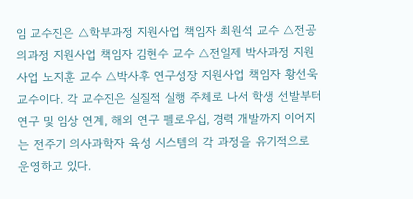임 교수진은 △학부과정 지원사업 책임자 최원석 교수 △전공의과정 지원사업 책임자 김현수 교수 △전일제 박사과정 지원사업 노지훈 교수 △박사후 연구성장 지원사업 책임자 황선욱 교수이다. 각 교수진은 실질적 실행 주체로 나서 학생 선발부터 연구 및 임상 연계, 해외 연구 펠로우십, 경력 개발까지 이어지는 전주기 의사과학자 육성 시스템의 각 과정을 유기적으로 운영하고 있다.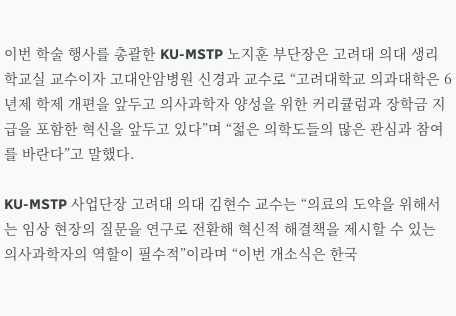이번 학술 행사를 총괄한 KU-MSTP 노지훈 부단장은 고려대 의대 생리학교실 교수이자 고대안암병원 신경과 교수로 “고려대학교 의과대학은 6년제 학제 개편을 앞두고 의사과학자 양성을 위한 커리큘럼과 장학금 지급을 포함한 혁신을 앞두고 있다”며 “젊은 의학도들의 많은 관심과 참여를 바란다”고 말했다.

KU-MSTP 사업단장 고려대 의대 김현수 교수는 “의료의 도약을 위해서는 임상 현장의 질문을 연구로 전환해 혁신적 해결책을 제시할 수 있는 의사과학자의 역할이 필수적”이라며 “이번 개소식은 한국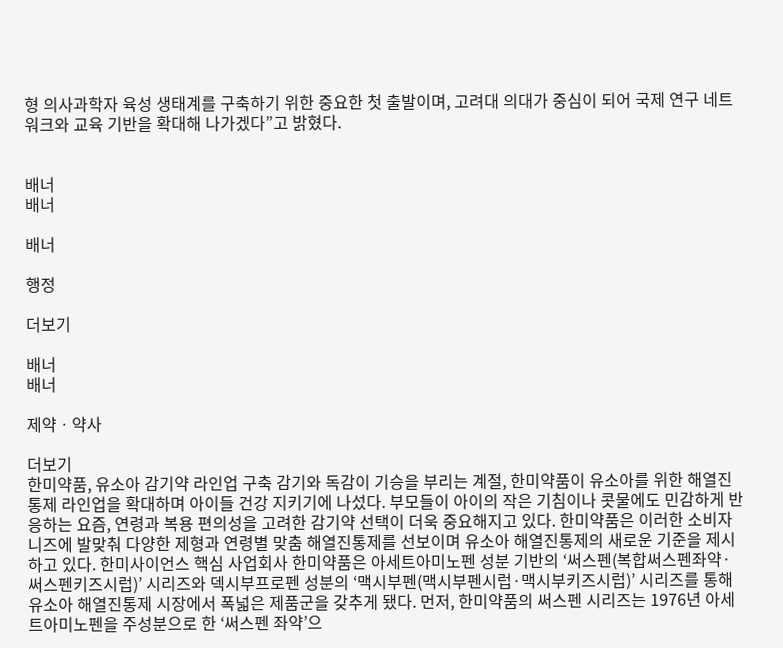형 의사과학자 육성 생태계를 구축하기 위한 중요한 첫 출발이며, 고려대 의대가 중심이 되어 국제 연구 네트워크와 교육 기반을 확대해 나가겠다”고 밝혔다.


배너
배너

배너

행정

더보기

배너
배너

제약ㆍ약사

더보기
한미약품, 유소아 감기약 라인업 구축 감기와 독감이 기승을 부리는 계절, 한미약품이 유소아를 위한 해열진통제 라인업을 확대하며 아이들 건강 지키기에 나섰다. 부모들이 아이의 작은 기침이나 콧물에도 민감하게 반응하는 요즘, 연령과 복용 편의성을 고려한 감기약 선택이 더욱 중요해지고 있다. 한미약품은 이러한 소비자 니즈에 발맞춰 다양한 제형과 연령별 맞춤 해열진통제를 선보이며 유소아 해열진통제의 새로운 기준을 제시하고 있다. 한미사이언스 핵심 사업회사 한미약품은 아세트아미노펜 성분 기반의 ‘써스펜(복합써스펜좌약·써스펜키즈시럽)’ 시리즈와 덱시부프로펜 성분의 ‘맥시부펜(맥시부펜시럽·맥시부키즈시럽)’ 시리즈를 통해 유소아 해열진통제 시장에서 폭넓은 제품군을 갖추게 됐다. 먼저, 한미약품의 써스펜 시리즈는 1976년 아세트아미노펜을 주성분으로 한 ‘써스펜 좌약’으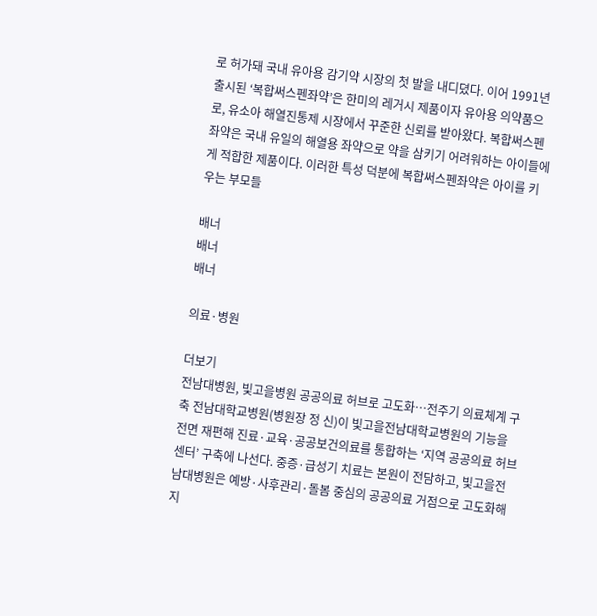로 허가돼 국내 유아용 감기약 시장의 첫 발을 내디뎠다. 이어 1991년 출시된 ‘복합써스펜좌약’은 한미의 레거시 제품이자 유아용 의약품으로, 유소아 해열진통제 시장에서 꾸준한 신뢰를 받아왔다. 복합써스펜좌약은 국내 유일의 해열용 좌약으로 약을 삼키기 어려워하는 아이들에게 적합한 제품이다. 이러한 특성 덕분에 복합써스펜좌약은 아이를 키우는 부모들

배너
배너
배너

의료·병원

더보기
전남대병원, 빛고을병원 공공의료 허브로 고도화…전주기 의료체계 구축 전남대학교병원(병원장 정 신)이 빛고을전남대학교병원의 기능을 전면 재편해 진료·교육·공공보건의료를 통합하는 ‘지역 공공의료 허브센터’ 구축에 나선다. 중증·급성기 치료는 본원이 전담하고, 빛고을전남대병원은 예방·사후관리·돌봄 중심의 공공의료 거점으로 고도화해 지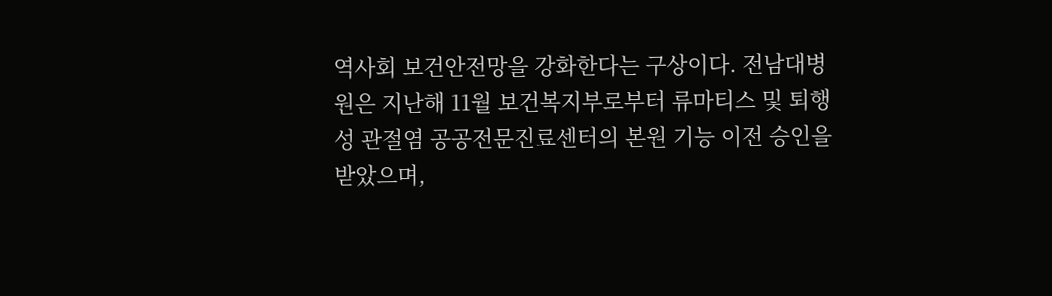역사회 보건안전망을 강화한다는 구상이다. 전남대병원은 지난해 11월 보건복지부로부터 류마티스 및 퇴행성 관절염 공공전문진료센터의 본원 기능 이전 승인을 받았으며,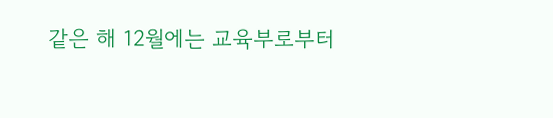같은 해 12월에는 교육부로부터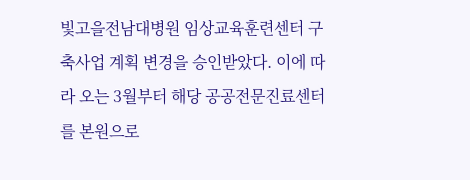빛고을전남대병원 임상교육훈련센터 구축사업 계획 변경을 승인받았다. 이에 따라 오는 3월부터 해당 공공전문진료센터를 본원으로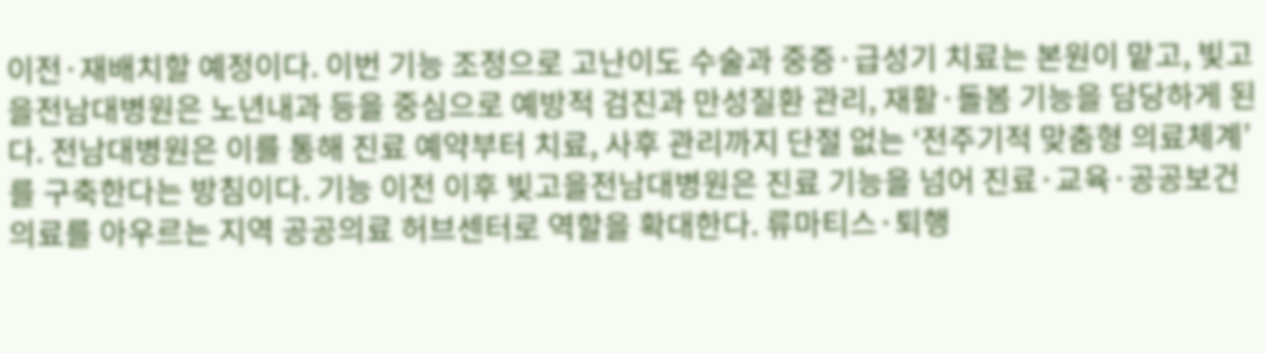이전·재배치할 예정이다. 이번 기능 조정으로 고난이도 수술과 중증·급성기 치료는 본원이 맡고, 빛고을전남대병원은 노년내과 등을 중심으로 예방적 검진과 만성질환 관리, 재활·돌봄 기능을 담당하게 된다. 전남대병원은 이를 통해 진료 예약부터 치료, 사후 관리까지 단절 없는 ‘전주기적 맞춤형 의료체계’를 구축한다는 방침이다. 기능 이전 이후 빛고을전남대병원은 진료 기능을 넘어 진료·교육·공공보건의료를 아우르는 지역 공공의료 허브센터로 역할을 확대한다. 류마티스·퇴행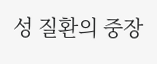성 질환의 중장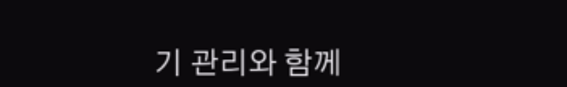기 관리와 함께